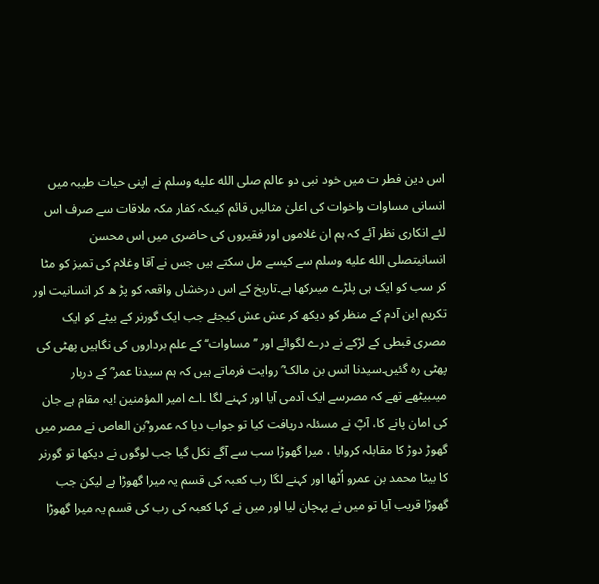اس دین فطر ت میں خود نبی دو عالم صلى الله عليه وسلم نے اپنی حیات طیبہ میں انسانی مساوات واخوات کی اعلیٰ مثالیں قائم کیںکہ کفار مکہ ملاقات سے صرف اس لئے انکاری نظر آئے کہ ہم ان غلاموں اور فقیروں کی حاضری میں اس محسن انسانیتصلى الله عليه وسلم سے کیسے مل سکتے ہیں جس نے آقا وغلام کی تمیز کو مٹا کر سب کو ایک ہی پلڑے میںرکھا ہے۔تاریخ کے اس درخشاں واقعہ کو پڑ ھ کر انسانیت اور تکریم ابن آدم کے منظر کو دیکھ کر عش عش کیجئے جب ایک گورنر کے بیٹے کو ایک مصری قبطی کے لڑکے نے درے لگوائے اور ’’مساوات‘‘ کے علم برداروں کی نگاہیں پھٹی کی پھٹی رہ گئیں۔سیدنا انس بن مالک ؓ روایت فرماتے ہیں کہ ہم سیدنا عمر ؓ کے دربار میںبیٹھے تھے کہ مصرسے ایک آدمی آیا اور کہنے لگا ۔اے امیر المؤمنین !یہ مقام ہے جان کی امان پانے کا، آپؓ نے مسئلہ دریافت کیا تو جواب دیا کہ عمرو ؓبن العاص نے مصر میں گھوڑ دوڑ کا مقابلہ کروایا ، میرا گھوڑا سب سے آگے نکل گیا جب لوگوں نے دیکھا تو گورنر کا بیٹا محمد بن عمرو اُٹھا اور کہنے لگا رب کعبہ کی قسم یہ میرا گھوڑا ہے لیکن جب گھوڑا قریب آیا تو میں نے پہچان لیا اور میں نے کہا کعبہ کی رب کی قسم یہ میرا گھوڑا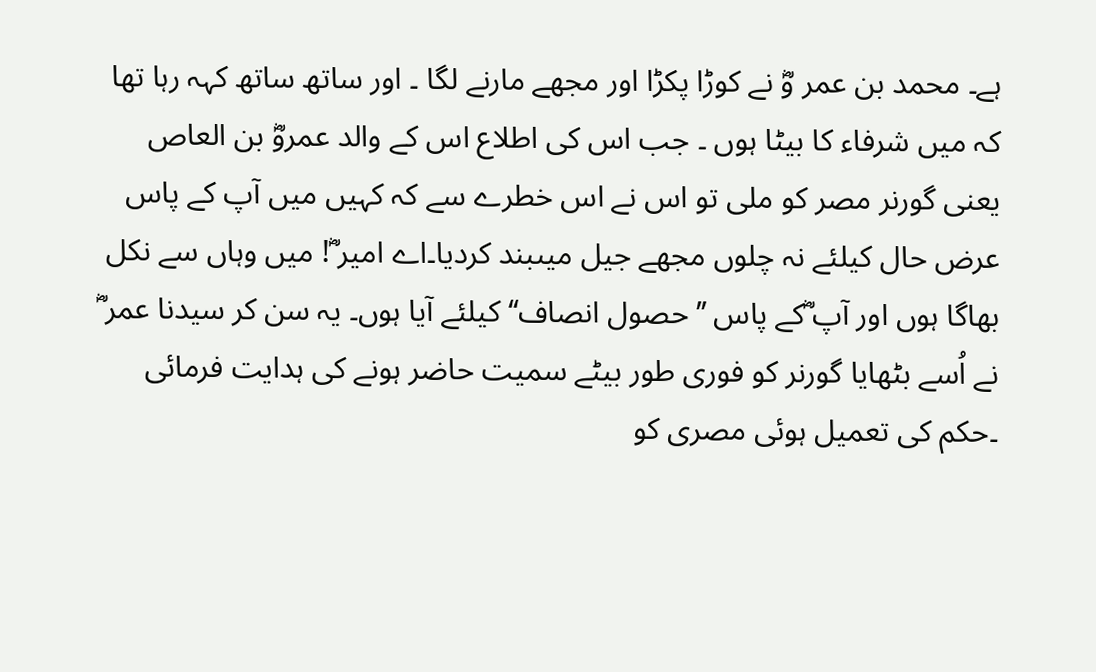ہے۔ محمد بن عمر وؓ نے کوڑا پکڑا اور مجھے مارنے لگا ۔ اور ساتھ ساتھ کہہ رہا تھا کہ میں شرفاء کا بیٹا ہوں ۔ جب اس کی اطلاع اس کے والد عمروؓ بن العاص یعنی گورنر مصر کو ملی تو اس نے اس خطرے سے کہ کہیں میں آپ کے پاس عرض حال کیلئے نہ چلوں مجھے جیل میںبند کردیا۔اے امیر ؓ! میں وہاں سے نکل بھاگا ہوں اور آپ ؓکے پاس ’’حصول انصاف‘‘ کیلئے آیا ہوں۔ یہ سن کر سیدنا عمر ؓ نے اُسے بٹھایا گورنر کو فوری طور بیٹے سمیت حاضر ہونے کی ہدایت فرمائی ۔حکم کی تعمیل ہوئی مصری کو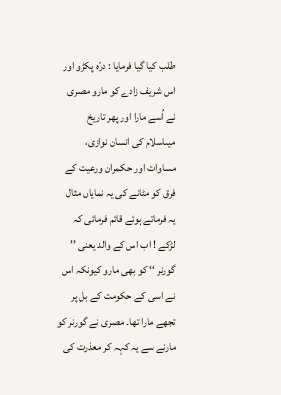طلب کیا گیا فرمایا : درّہ پکڑو اور اس شریف زادے کو مارو مصری نے اُسے مارا اور پھر تاریخ میںاسلام کی انسان نوازی، مساوات اور حکمران ورعیت کے فرق کو مٹانے کی یہ نمایاں مثال یہ فرماتے ہوئے قائم فرمائی کہ لڑکے ! اب اس کے والد یعنی ’’ گورنر ‘‘ کو بھی مارو کیونکہ اس نے اسی کے حکومت کے بل پر تجھے مارا تھا۔ مصری نے گورنر کو مارنے سے یہ کہہ کر معذرت کی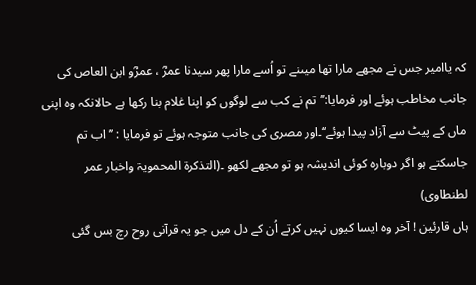کہ یاامیر جس نے مجھے مارا تھا میںنے تو اُسے مارا پھر سیدنا عمرؓ ، عمرؓو ابن العاص کی جانب مخاطب ہوئے اور فرمایا:’’تم نے کب سے لوگوں کو اپنا غلام بنا رکھا ہے حالانکہ وہ اپنی ماں کے پیٹ سے آزاد پیدا ہوئے‘‘۔اور مصری کی جانب متوجہ ہوئے تو فرمایا : ’’ اب تم جاسکتے ہو اگر دوبارہ کوئی اندیشہ ہو تو مجھے لکھو ۔(التذکرۃ المحمویۃ واخبار عمر لطنطاوی)
ہاں قارئین ! آخر وہ ایسا کیوں نہیں کرتے اُن کے دل میں جو یہ قرآنی روح رچ بس گئی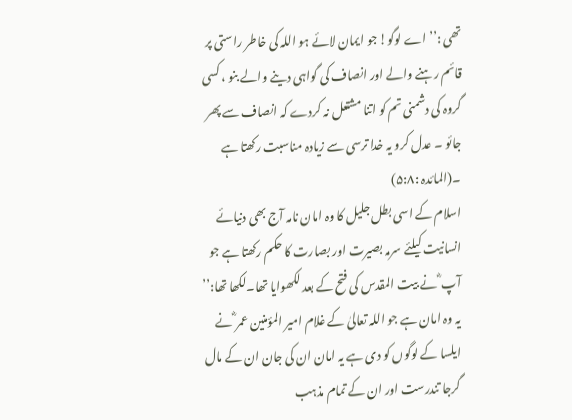تھی :’’ اے لوگو! جو ایمان لائے ہو اللہ کی خاطر راستی پر قائم رہنے والے اور انصاف کی گواہی دینے والے بنو ، کسی گروہ کی دشمنی تم کو اتنا مشتعل نہ کردے کہ انصاف سے پھر جائو ۔ عدل کرو یہ خدا ترسی سے زیادہ مناسبت رکھتا ہے ۔(المائدہ :۵:۸)
اسلام کے اسی بطل جلیل کا وہ امان نامہ آج بھی دنیائے انسانیت کیلئے سرمہ بصیرت اور بصارت کا حکم رکھتا ہے جو آپ ؓ نے بیت المقدس کی فتح کے بعد لکھوایا تھا۔لکھا تھا:’’ یہ وہ امان ہے جو اللہ تعالیٰ کے غلام امیر المؤمنین عمر ؓ نے ایلسا کے لوگوں کو دی ہے یہ امان ان کی جان ان کے مال گرجا تندرست اور ان کے تمام مذہب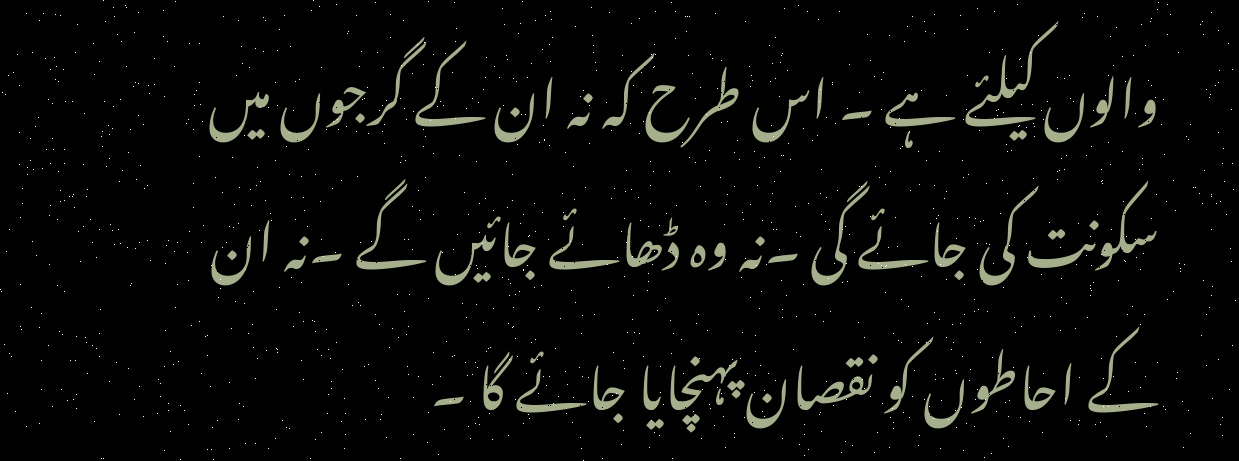والوں کیلئے ہے ۔ اس طرح کہ نہ ان کے گرجوں میں سکونت کی جائے گی ۔نہ وہ ڈھائے جائیں گے ۔نہ ان کے احاطوں کو نقصان پہنچایا جائے گا ۔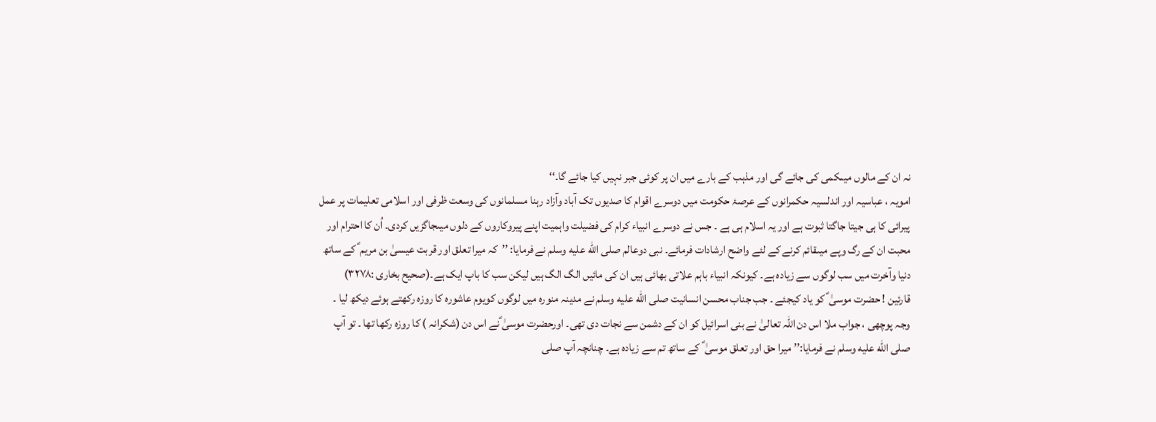نہ ان کے مالوں میںکمی کی جائے گی اور مذہب کے بارے میں ان پر کوئی جبر نہیں کیا جائے گا۔‘‘
امویہ ، عباسیہ اور اندلسیہ حکمرانوں کے عرصۂ حکومت میں دوسرے اقوام کا صدیوں تک آباد وآزاد رہنا مسلمانوں کی وسعت ظرفی اور اسلامی تعلیمات پر عمل پیرائی کا ہی جیتا جاگتا ثبوت ہے اور یہ اسلام ہی ہے ۔ جس نے دوسرے انبیاء کرام کی فضیلت واہمیت اپنے پیروکاروں کے دلوں میںجاگزیں کردی۔ اُن کا احترام اور محبت ان کے رگ وپے میںقائم کرنے کے لئے واضح ارشادات فرمائے۔ نبی دوعالم صلى الله عليه وسلم نے فرمایا: ’’کہ میرا تعلق اور قربت عیسیٰ بن مریم ؑ کے ساتھ دنیا وآخرت میں سب لوگوں سے زیادہ ہے۔ کیونکہ انبیاء باہم علاتی بھائی ہیں ان کی مائیں الگ الگ ہیں لیکن سب کا باپ ایک ہے۔(صحیح بخاری :۳۲۷۸)
قارئین ! حضرت موسیٰ ؑ کو یاد کیجئے ۔ جب جناب محسن انسانیت صلى الله عليه وسلم نے مدینہ منورہ میں لوگوں کویوم عاشورہ کا روزہ رکھتے ہوئے دیکھ لیا ۔ وجہ پوچھی ، جواب ملا اس دن اللہ تعالیٰ نے بنی اسرائیل کو ان کے دشمن سے نجات دی تھی۔ اورحضرت موسیٰ ؑنے اس دن (شکرانہ ) کا روزہ رکھا تھا ۔ تو آپ صلى الله عليه وسلم نے فرمایا:’’ میرا حق اور تعلق موسیٰ ؑ کے ساتھ تم سے زیادہ ہے۔ چنانچہ آپ صلى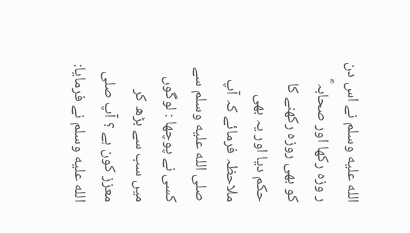الله عليه وسلم نے اس دن ر وزہ رکھا اور صحابہ ؓ کو بھی روزہ رکھنے کا حکم دیا اور یہ بھی ملاحظہ فرمائے کہ آپ صلى الله عليه وسلم سے کسی نے پوچھا : لوگوں میں سب سے بڑھ کر معزز کون ہے ؟ آپ صلى الله عليه وسلم نے فرمایا: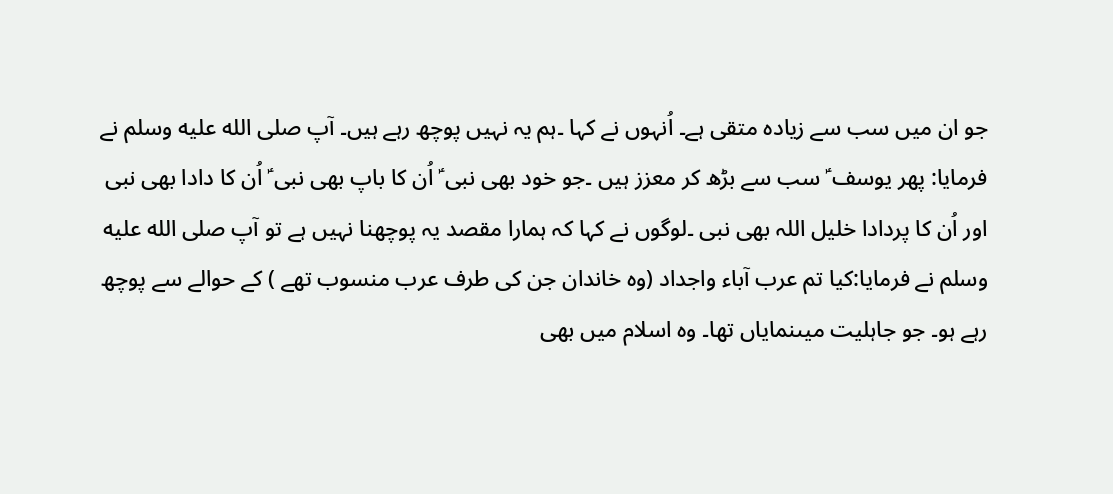جو ان میں سب سے زیادہ متقی ہے۔ اُنہوں نے کہا ۔ہم یہ نہیں پوچھ رہے ہیں۔ آپ صلى الله عليه وسلم نے فرمایا: پھر یوسف ؑ سب سے بڑھ کر معزز ہیں ۔جو خود بھی نبی ؑ اُن کا باپ بھی نبی ؑ اُن کا دادا بھی نبی اور اُن کا پردادا خلیل اللہ بھی نبی ۔لوگوں نے کہا کہ ہمارا مقصد یہ پوچھنا نہیں ہے تو آپ صلى الله عليه وسلم نے فرمایا:کیا تم عرب آباء واجداد (وہ خاندان جن کی طرف عرب منسوب تھے ) کے حوالے سے پوچھ رہے ہو۔ جو جاہلیت میںنمایاں تھا۔ وہ اسلام میں بھی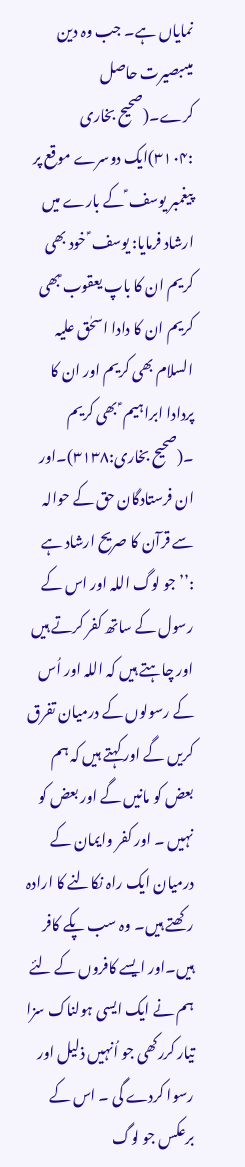نمایاں ہے۔ جب وہ دین میںبصیرت حاصل کرے۔(صحیح بخاری :۳۱۰۴)ایک دوسرے موقع پر پیغمبر یوسف ؑ کے بارے میں ارشاد فرمایا: یوسف ؑ خود بھی کریم ان کا باپ یعقوب ؑبھی کریم ان کا دادا اسحٰق علیہ السلام بھی کریم اور ان کا پردادا ابراہیم ؑ بھی کریم ۔(صحیح بخاری:۳۱۳۸)۔اور ان فرستادگان حق کے حوالہ سے قرآن کا صریح ارشاد ہے :’’ جو لوگ اللہ اور اس کے رسول کے ساتھ کفر کرتے ہیں اور چاہتے ہیں کہ اللہ اور اُس کے رسولوں کے درمیان تفرق کریں گے اور کہتے ہیں کہ ہم بعض کو مانیں گے اور بعض کو نہیں ۔ اور کفر وایمان کے درمیان ایک راہ نکالنے کا ارادہ رکھتے ہیں۔ وہ سب پکے کافر ہیں۔اور ایسے کافروں کے لئے ہم نے ایک ایسی ہولناک سزا تیار کررکھی جو اُنہیں ذلیل اور رسوا کردے گی ۔ اس کے برعکس جو لوگ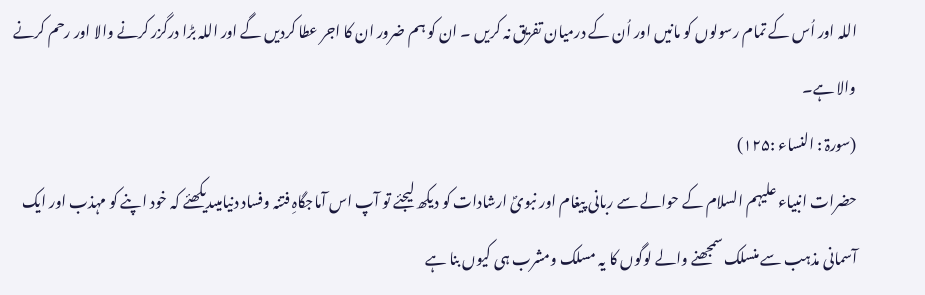اللہ اور اُس کے تمام رسولوں کو مانیں اور اُن کے درمیان تفریق نہ کریں ۔ ان کو ہم ضرور ان کا اجر عطا کردیں گے اور اللہ بڑا درگزر کرنے والا اور رحم کرنے والا ہے۔
(سورۃ : النساء :۱۲۵)
حضرات انبیاء علیہم السلام کے حوالے سے ربانی پیغام اور نبویؐ ارشادات کو دیکھ لیجئے تو آپ اس آماجگاہِ فتنہ وفساد دنیامیںدیکھئے کہ خود اپنے کو مہذب اور ایک آسمانی مذہب سے منسلک سمجھنے والے لوگوں کا یہ مسلک ومشرب ہی کیوں بنا ہے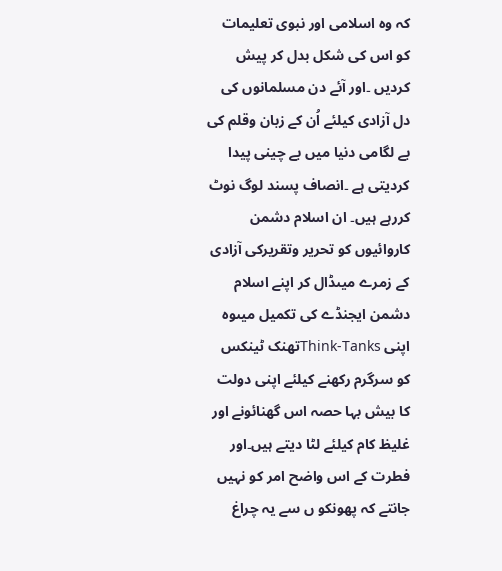کہ وہ اسلامی اور نبوی تعلیمات کو اس کی شکل بدل کر پیش کردیں ۔اور آئے دن مسلمانوں کی دل آزادی کیلئے اُن کے زبان وقلم کی بے لگامی دنیا میں بے چینی پیدا کردیتی ہے ۔انصاف پسند لوگ نوٹ کررہے ہیں۔ ان اسلام دشمن کاروائیوں کو تحریر وتقریرکی آزادی کے زمرے میںڈال کر اپنے اسلام دشمن ایجنڈے کی تکمیل میںوہ اپنی Think-Tanksتھنک ٹینکس کو سرگرم رکھنے کیلئے اپنی دولت کا بیش بہا حصہ اس گھنائونے اور غلیظ کام کیلئے لٹا دیتے ہیں۔اور فطرت کے اس واضح امر کو نہیں جانتے کہ پھونکو ں سے یہ چراغ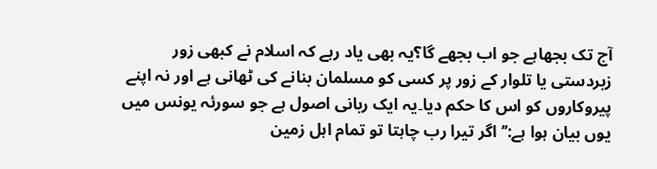آج تک بجھاہے جو اب بجھے گا؟یہ بھی یاد رہے کہ اسلام نے کبھی زور زبردستی یا تلوار کے زور پر کسی کو مسلمان بنانے کی ٹھانی ہے اور نہ اپنے پیروکاروں کو اس کا حکم دیا۔یہ ایک ربانی اصول ہے جو سورئہ یونس میں یوں بیان ہوا ہے:’’ اگر تیرا رب چاہتا تو تمام اہل زمین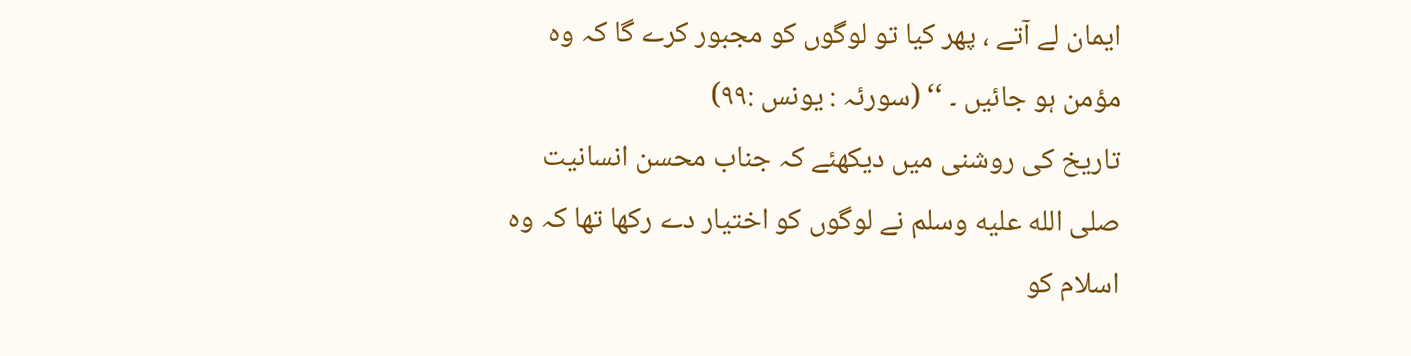ایمان لے آتے ، پھر کیا تو لوگوں کو مجبور کرے گا کہ وہ مؤمن ہو جائیں ۔ ‘‘ (سورئہ : یونس :۹۹)
تاریخ کی روشنی میں دیکھئے کہ جناب محسن انسانیت صلى الله عليه وسلم نے لوگوں کو اختیار دے رکھا تھا کہ وہ اسلام کو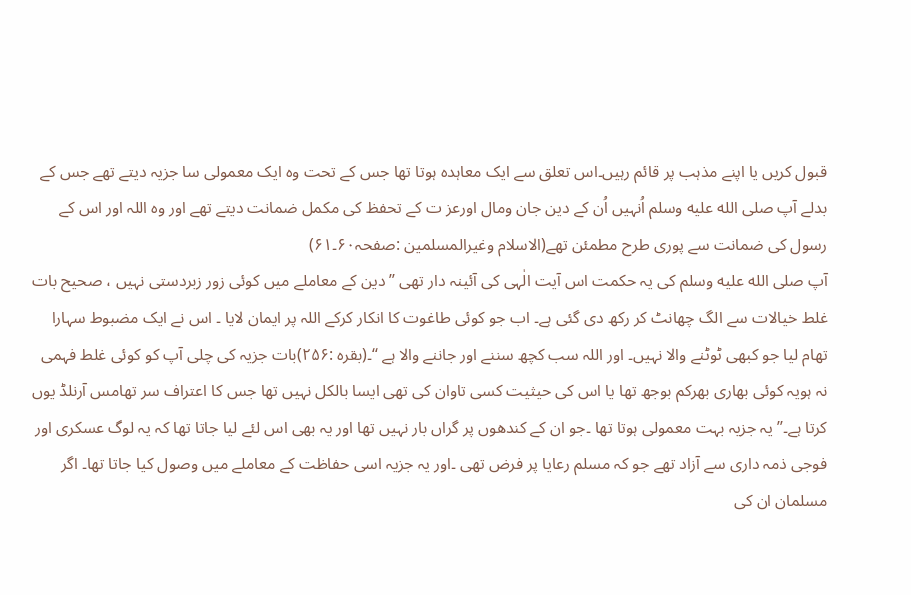قبول کریں یا اپنے مذہب پر قائم رہیں۔اس تعلق سے ایک معاہدہ ہوتا تھا جس کے تحت وہ ایک معمولی سا جزیہ دیتے تھے جس کے بدلے آپ صلى الله عليه وسلم اُنہیں اُن کے دین جان ومال اورعز ت کے تحفظ کی مکمل ضمانت دیتے تھے اور وہ اللہ اور اس کے رسول کی ضمانت سے پوری طرح مطمئن تھے(الاسلام وغیرالمسلمین :صفحہ۶۰۔۶۱)
آپ صلى الله عليه وسلم کی یہ حکمت اس آیت الٰہی کی آئینہ دار تھی ’’ دین کے معاملے میں کوئی زور زبردستی نہیں ، صحیح بات غلط خیالات سے الگ چھانٹ کر رکھ دی گئی ہے۔ اب جو کوئی طاغوت کا انکار کرکے اللہ پر ایمان لایا ۔ اس نے ایک مضبوط سہارا تھام لیا جو کبھی ٹوٹنے والا نہیں۔ اور اللہ سب کچھ سننے اور جاننے والا ہے ‘‘۔(بقرہ :۲۵۶)بات جزیہ کی چلی آپ کو کوئی غلط فہمی نہ ہویہ کوئی بھاری بھرکم بوجھ تھا یا اس کی حیثیت کسی تاوان کی تھی ایسا بالکل نہیں تھا جس کا اعتراف سر تھامس آرنلڈ یوں کرتا ہے۔’’ یہ جزیہ بہت معمولی ہوتا تھا ۔جو ان کے کندھوں پر گراں بار نہیں تھا اور یہ بھی اس لئے لیا جاتا تھا کہ یہ لوگ عسکری اور فوجی ذمہ داری سے آزاد تھے جو کہ مسلم رعایا پر فرض تھی ۔اور یہ جزیہ اسی حفاظت کے معاملے میں وصول کیا جاتا تھا۔ اگر مسلمان ان کی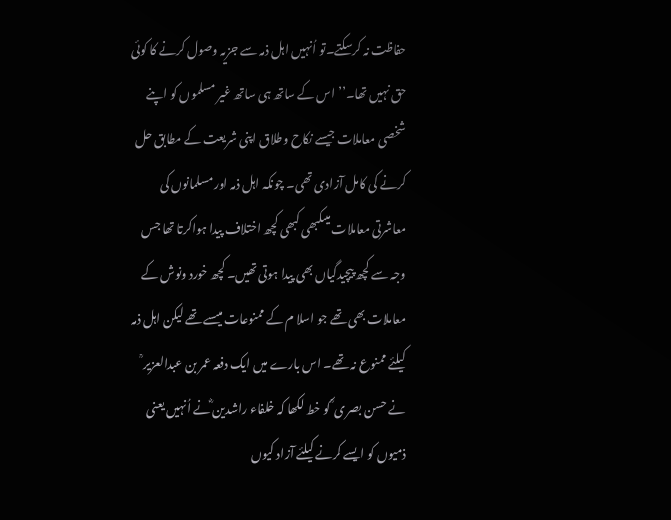حفاظت نہ کرسکتے۔تو اُنہیں اہل ذمہ سے جزیہ وصول کرنے کا کوئی حق نہیں تھا۔’’ اس کے ساتھ ہی ساتھ غیر مسلموں کو اپنے شخصی معاملات جیسے نکاح وطلاق اپنی شریعت کے مطابق حل کرنے کی کامل آزادی تھی۔ چونکہ اہل ذمہ اور مسلمانوں کی معاشرتی معاملات میںکبھی کبھی کچھ اختلاف پیدا ہواکرتا تھا جس وجہ سے کچھ پیچیدگیاں بھی پیدا ہوتی تھیں۔ کچھ خورد ونوش کے معاملات بھی تھے جو اسلا م کے ممنوعات میںسے تھے لیکن اہل ذمہ کیلئے ممنوع نہ تھے۔ اس بارے میں ایک دفعہ عمر بن عبدالعزیر ؒ نے حسن بصری ؒ کو خط لکھا کہ خلفاء راشدین ؓنے اُنہیں یعنی ذمیوں کو ایسے کرنے کیلئے آزاد کیوں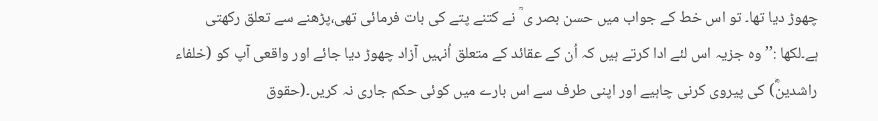چھوڑ دیا تھا۔ تو اس خط کے جواب میں حسن بصر ی ؒ نے کتنے پتے کی بات فرمائی تھی،پڑھنے سے تعلق رکھتی ہے۔لکھا :’’ وہ جزیہ اس لئے ادا کرتے ہیں کہ اُن کے عقائد کے متعلق اُنہیں آزاد چھوڑ دیا جائے اور واقعی آپ کو (خلفاء راشدینؓ) کی پیروی کرنی چاہیے اور اپنی طرف سے اس بارے میں کوئی حکم جاری نہ کریں۔(حقوق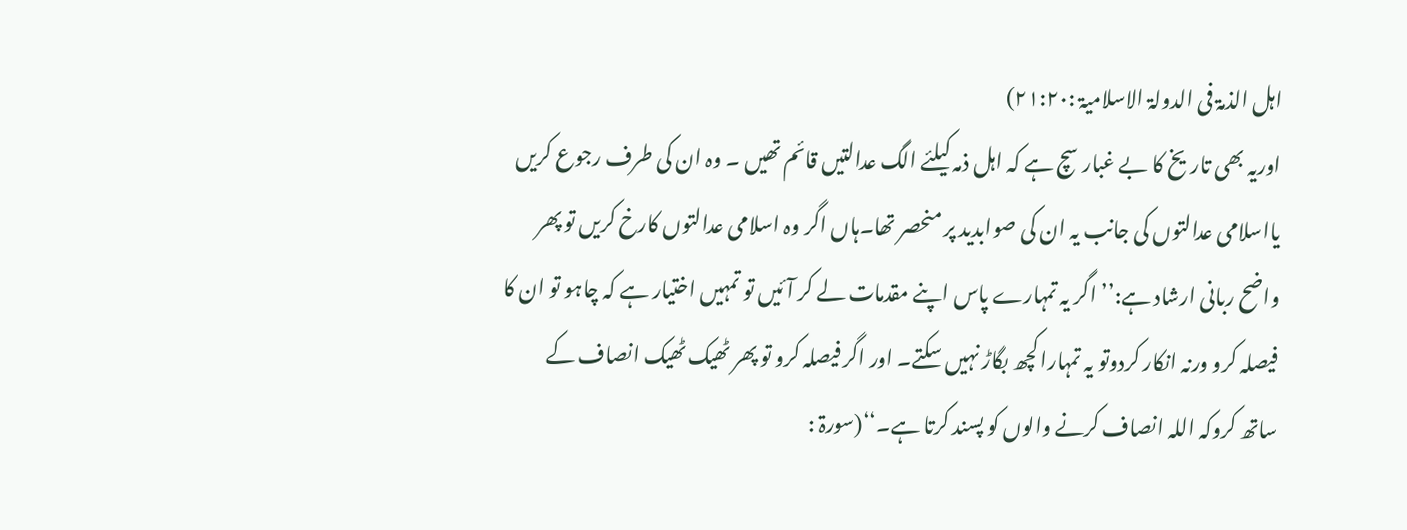اہل الذمۃ فی الدولۃ الاسلامیۃ :۲۱:۲۰)
اوریہ بھی تاریخ کا بے غبار سچ ہے کہ اہل ذمہ کیلئے الگ عدالتیں قائم تھیں ۔ وہ ان کی طرف رجوع کریں یااسلامی عدالتوں کی جانب یہ ان کی صوابدید پر منحصر تھا۔ہاں اگر وہ اسلامی عدالتوں کارخ کریں تو پھر واضح ربانی ارشاد ہے:’’ اگر یہ تمہارے پاس اپنے مقدمات لے کر آئیں تو تمہیں اختیار ہے کہ چاہو تو ان کا فیصلہ کرو ورنہ انکار کردوتو یہ تمہارا کچھ بگاڑ نہیں سکتے۔ اور اگر فیصلہ کرو تو پھر ٹھیک ٹھیک انصاف کے ساتھ کروکہ اللہ انصاف کرنے والوں کو پسند کرتا ہے۔‘‘(سورۃ :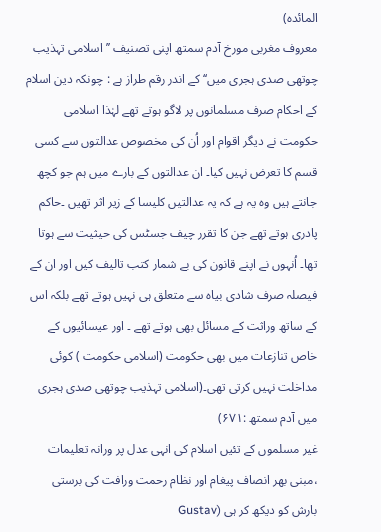المائدہ)
معروف مغربی مورخ آدم سمتھ اپنی تصنیف ’’اسلامی تہذیب چوتھی صدی ہجری میں‘‘ کے اندر رقم طراز ہے : چونکہ دین اسلام کے احکام صرف مسلمانوں پر لاگو ہوتے تھے لہٰذا اسلامی حکومت نے دیگر اقوام اور اُن کی مخصوص عدالتوں سے کسی قسم کا تعرض نہیں کیا۔ ان عدالتوں کے بارے میں ہم جو کچھ جانتے ہیں وہ یہ ہے کہ یہ عدالتیں کلیسا کے زیر اثر تھیں ۔حاکم پادری ہوتے تھے جن کا تقرر چیف جسٹس کی حیثیت سے ہوتا تھا۔ اُنہوں نے اپنے قانون کی بے شمار کتب تالیف کیں اور ان کے فیصلہ صرف شادی بیاہ سے متعلق ہی نہیں ہوتے تھے بلکہ اس کے ساتھ وراثت کے مسائل بھی ہوتے تھے ۔ اور عیسائیوں کے خاص تنازعات میں بھی حکومت (اسلامی حکومت ) کوئی مداخلت نہیں کرتی تھی۔(اسلامی تہذیب چوتھی صدی ہجری میں آدم سمتھ :۶۷۱)
غیر مسلموں کے تئیں اسلام کی انہی عدل پر ورانہ تعلیمات ،مبنی بھر انصاف پیغام اور نظام رحمت ورافت کی برستی بارش کو دیکھ کر ہی (Gustav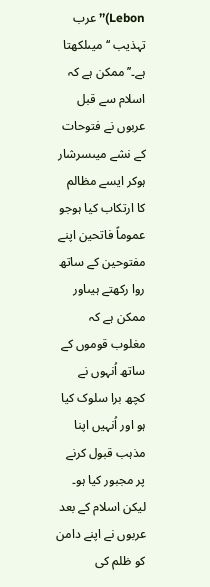Lebon)’’عرب تہذیب ‘‘ میںلکھتا ہے۔’’ ممکن ہے کہ اسلام سے قبل عربوں نے فتوحات کے نشے میںسرشار ہوکر ایسے مظالم کا ارتکاب کیا ہوجو عموماً فاتحین اپنے مفتوحین کے ساتھ روا رکھتے ہیںاور ممکن ہے کہ مغلوب قوموں کے ساتھ اُنہوں نے کچھ برا سلوک کیا ہو اور اُنہیں اپنا مذہب قبول کرنے پر مجبور کیا ہو۔ لیکن اسلام کے بعد عربوں نے اپنے دامن کو ظلم کی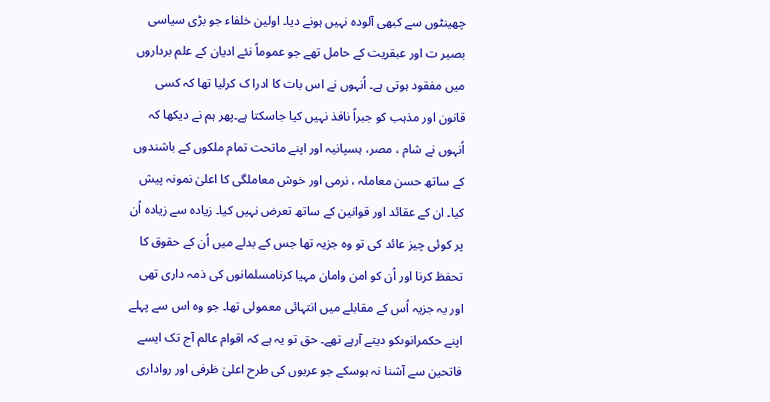چھینٹوں سے کبھی آلودہ نہیں ہونے دیا۔ اولین خلفاء جو بڑی سیاسی بصیر ت اور عبقریت کے حامل تھے جو عموماً نئے ادیان کے علم برداروں میں مفقود ہوتی ہے۔ اُنہوں نے اس بات کا ادرا ک کرلیا تھا کہ کسی قانون اور مذہب کو جبراً نافذ نہیں کیا جاسکتا ہے۔پھر ہم نے دیکھا کہ اُنہوں نے شام ، مصر، ہسپانیہ اور اپنے ماتحت تمام ملکوں کے باشندوں کے ساتھ حسن معاملہ ، نرمی اور خوش معاملگی کا اعلیٰ نمونہ پیش کیا۔ ان کے عقائد اور قوانین کے ساتھ تعرض نہیں کیا۔ زیادہ سے زیادہ اُن پر کوئی چیز عائد کی تو وہ جزیہ تھا جس کے بدلے میں اُن کے حقوق کا تحفظ کرنا اور اُن کو امن وامان مہیا کرنامسلمانوں کی ذمہ داری تھی اور یہ جزیہ اُس کے مقابلے میں انتہائی معمولی تھا۔ جو وہ اس سے پہلے اپنے حکمرانوںکو دیتے آرہے تھے۔ حق تو یہ ہے کہ اقوام عالم آج تک ایسے فاتحین سے آشنا نہ ہوسکے جو عربوں کی طرح اعلیٰ ظرفی اور رواداری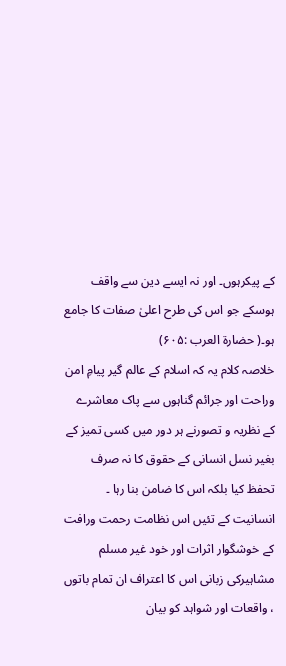کے پیکرہوں۔ اور نہ ایسے دین سے واقف ہوسکے جو اس کی طرح اعلیٰ صفات کا جامع ہو۔( حضارۃ العرب :۶۰۵)
خلاصہ کلام یہ کہ اسلام کے عالم گیر پیامِ امن وراحت اور جرائم گناہوں سے پاک معاشرے کے نظریہ و تصورنے ہر دور میں کسی تمیز کے بغیر نسل انسانی کے حقوق کا نہ صرف تحفظ کیا بلکہ اس کا ضامن بنا رہا ۔ انسانیت کے تئیں اس نظامت رحمت ورافت کے خوشگوار اثرات اور خود غیر مسلم مشاہیرکی زبانی اس کا اعتراف ان تمام باتوں ، واقعات اور شواہد کو بیان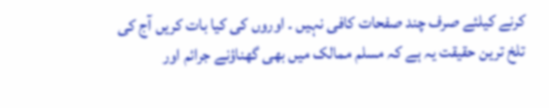کرنے کیلئے صرف چند صفحات کافی نہیں ۔ اوروں کی کیا بات کریں آج کی تلخ ترین حقیقت یہ ہے کہ مسلم ممالک میں بھی گھناؤنے جرائم اور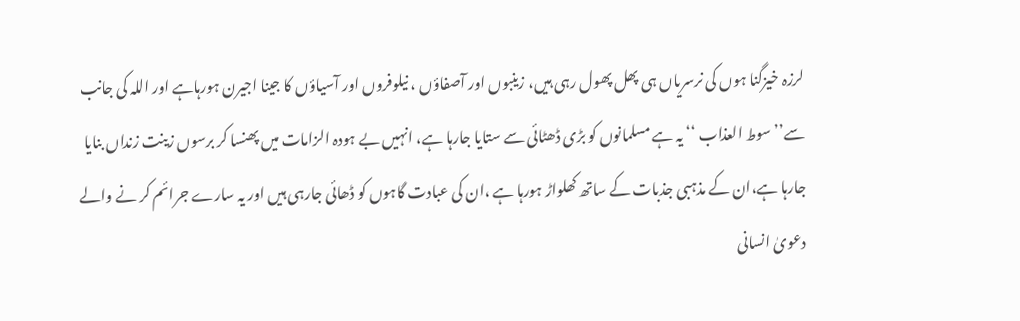لرزہ خیزگنا ہوں کی نرسریاں ہی پھل پھول رہی ہیں، زینبوں اور آصفاؤں ، نیلوفروں اور آسیاؤں کا جینا اجیرن ہورہاہے اور اللہ کی جانب سے’’ سوط العذاب ‘‘ یہ ہے مسلمانوں کو بڑی ڈھٹائی سے ستایا جارہا ہے، انہیں بے ہودہ الزامات میں پھنسا کر برسوں زینت زنداں بنایا جارہا ہے،ان کے مذہبی جذبات کے ساتھ کھلواڑ ہورہا ہے ،ان کی عبادت گاہوں کو ڈھائی جارہی ہیں اور یہ سارے جرائم کر نے والے دعویٰ انسانی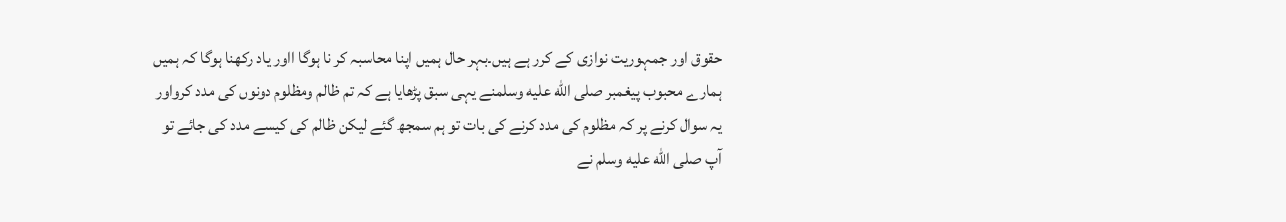حقوق اور جمہوریت نوازی کے کرر ہے ہیں۔بہر حال ہمیں اپنا محاسبہ کر نا ہوگا ااور یاد رکھنا ہوگا کہ ہمیں ہمارے محبوب پیغمبر صلى الله عليه وسلمنے یہی سبق پڑھایا ہے کہ تم ظالم ومظلوم دونوں کی مدد کرواور یہ سوال کرنے پر کہ مظلوم کی مدد کرنے کی بات تو ہم سمجھ گئے لیکن ظالم کی کیسے مدد کی جائے تو آپ صلى الله عليه وسلم نے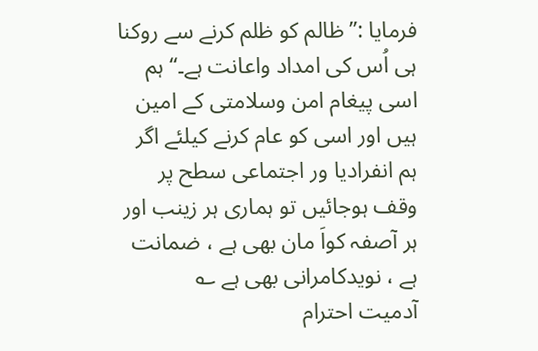فرمایا :’’ظالم کو ظلم کرنے سے روکنا ہی اُس کی امداد واعانت ہے۔‘‘ ہم اسی پیغام امن وسلامتی کے امین ہیں اور اسی کو عام کرنے کیلئے اگر ہم انفرادیا ور اجتماعی سطح پر وقف ہوجائیں تو ہماری ہر زینب اور ہر آصفہ کواَ مان بھی ہے ، ضمانت ہے ، نویدکامرانی بھی ہے ؎
آدمیت احترام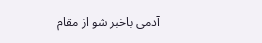آدمی باخبر شو از مقام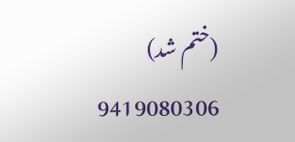(ختم شد)
9419080306